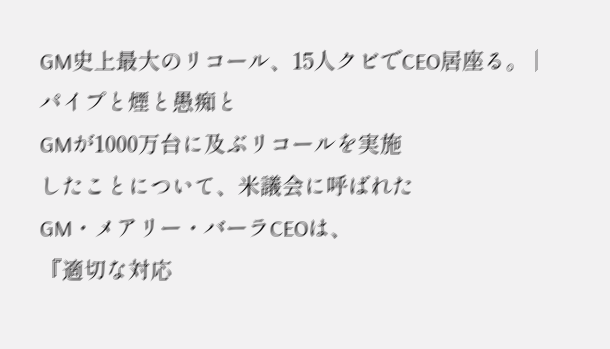GM史上最大のリコール、15人クビでCEO居座る。 | パイプと煙と愚痴と
GMが1000万台に及ぶリコールを実施
したことについて、米議会に呼ばれた
GM・メアリー・バーラCEOは、
『適切な対応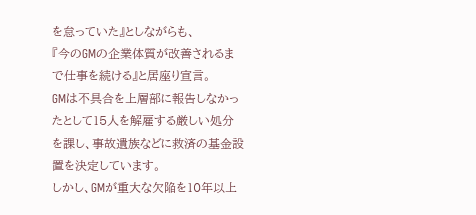を怠っていた』としながらも、
『今のGMの企業体質が改善されるまで仕事を続ける』と居座り宣言。
GMは不具合を上層部に報告しなかったとして15人を解雇する厳しい処分を課し、事故遺族などに救済の基金設置を決定しています。
しかし、GMが重大な欠陥を10年以上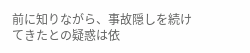前に知りながら、事故隠しを続けてきたとの疑惑は依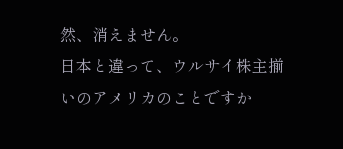然、消えません。
日本と違って、ウルサイ株主揃いのアメリカのことですか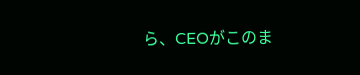ら、CEOがこのま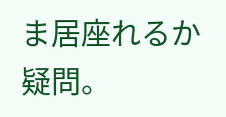ま居座れるか疑問。